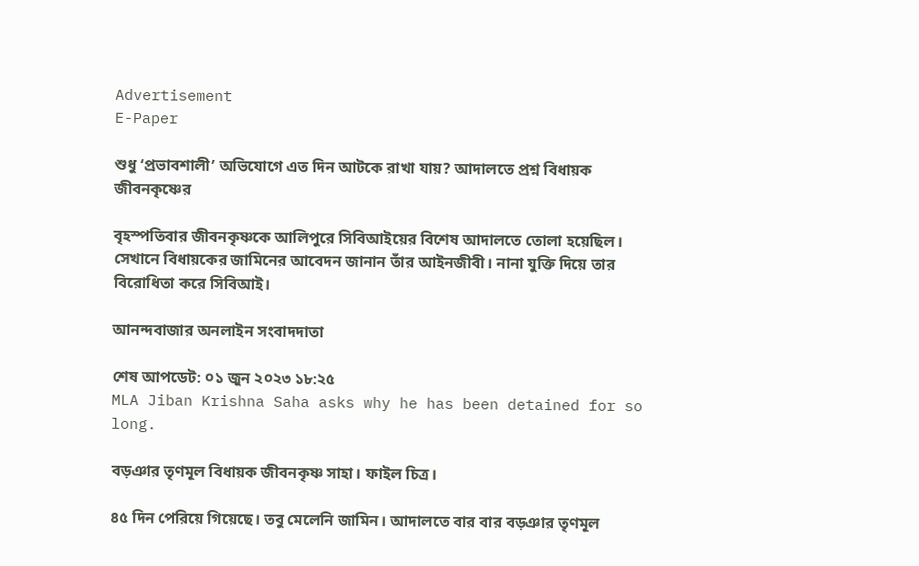Advertisement
E-Paper

শুধু ‘প্রভাবশালী’ অভিযোগে এত দিন আটকে রাখা যায়? আদালতে প্রশ্ন বিধায়ক জীবনকৃষ্ণের

বৃহস্পতিবার জীবনকৃষ্ণকে আলিপুরে সিবিআইয়ের বিশেষ আদালতে তোলা হয়েছিল। সেখানে বিধায়কের জামিনের আবেদন জানান তাঁর আইনজীবী। নানা যুক্তি দিয়ে তার বিরোধিতা করে সিবিআই।

আনন্দবাজার অনলাইন সংবাদদাতা

শেষ আপডেট: ০১ জুন ২০২৩ ১৮:২৫
MLA Jiban Krishna Saha asks why he has been detained for so long.

বড়ঞার তৃণমূল বিধায়ক জীবনকৃষ্ণ সাহা। ফাইল চিত্র।

৪৫ দিন পেরিয়ে গিয়েছে। তবু মেলেনি জামিন। আদালতে বার বার বড়ঞার তৃণমূল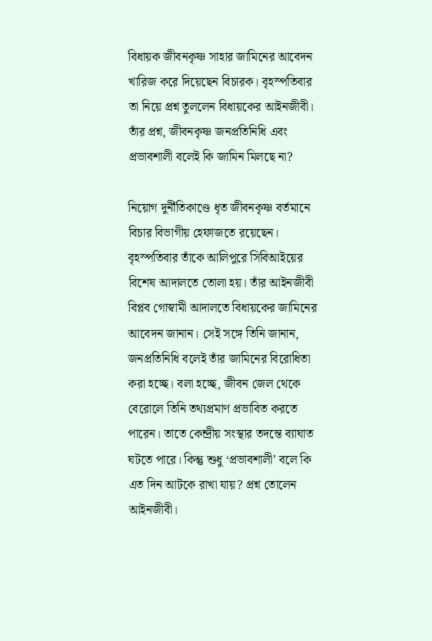বিধায়ক জীবনকৃষ্ণ সাহার জামিনের আবেদন খারিজ করে দিয়েছেন বিচারক। বৃহস্পতিবার তা নিয়ে প্রশ্ন তুললেন বিধায়কের আইনজীবী। তাঁর প্রশ্ন, জীবনকৃষ্ণ জনপ্রতিনিধি এবং প্রভাবশালী বলেই কি জামিন মিলছে না?

নিয়োগ দুর্নীতিকাণ্ডে ধৃত জীবনকৃষ্ণ বর্তমানে বিচার বিভাগীয় হেফাজতে রয়েছেন। বৃহস্পতিবার তাঁকে আলিপুরে সিবিআইয়ের বিশেষ আদালতে তোলা হয়। তাঁর আইনজীবী বিপ্লব গোস্বামী আদালতে বিধায়কের জামিনের আবেদন জানান। সেই সঙ্গে তিনি জানান, জনপ্রতিনিধি বলেই তাঁর জামিনের বিরোধিতা করা হচ্ছে। বলা হচ্ছে, জীবন জেল থেকে বেরোলে তিনি তথ্যপ্রমাণ প্রভাবিত করতে পারেন। তাতে কেন্দ্রীয় সংস্থার তদন্তে ব্যাঘাত ঘটতে পারে। কিন্তু শুধু ‘প্রভাবশালী’ বলে কি এত দিন আটকে রাখা যায়? প্রশ্ন তোলেন আইনজীবী।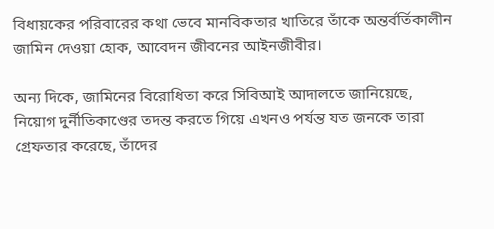বিধায়কের পরিবারের কথা ভেবে মানবিকতার খাতিরে তাঁকে অন্তর্বর্তিকালীন জামিন দেওয়া হোক, আবেদন জীবনের আইনজীবীর।

অন্য দিকে, জামিনের বিরোধিতা করে সিবিআই আদালতে জানিয়েছে, নিয়োগ দুর্নীতিকাণ্ডের তদন্ত করতে গিয়ে এখনও পর্যন্ত যত জনকে তারা গ্রেফতার করেছে, তাঁদের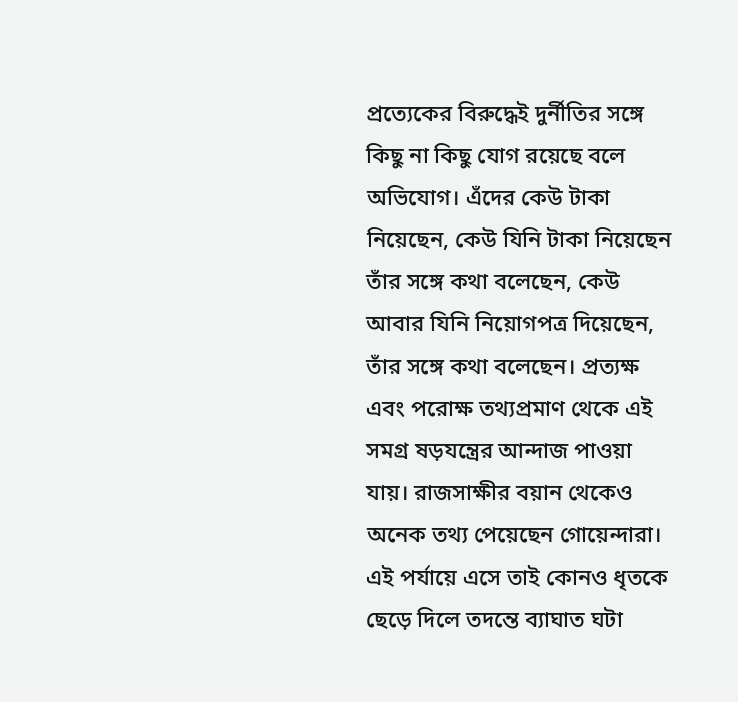প্রত্যেকের বিরুদ্ধেই দুর্নীতির সঙ্গে কিছু না কিছু যোগ রয়েছে বলে অভিযোগ। এঁদের কেউ টাকা নিয়েছেন, কেউ যিনি টাকা নিয়েছেন তাঁর সঙ্গে কথা বলেছেন, কেউ আবার যিনি নিয়োগপত্র দিয়েছেন, তাঁর সঙ্গে কথা বলেছেন। প্রত্যক্ষ এবং পরোক্ষ তথ্যপ্রমাণ থেকে এই সমগ্র ষড়যন্ত্রের আন্দাজ পাওয়া যায়। রাজসাক্ষীর বয়ান থেকেও অনেক তথ্য পেয়েছেন গোয়েন্দারা। এই পর্যায়ে এসে তাই কোনও ধৃতকে ছেড়ে দিলে তদন্তে ব্যাঘাত ঘটা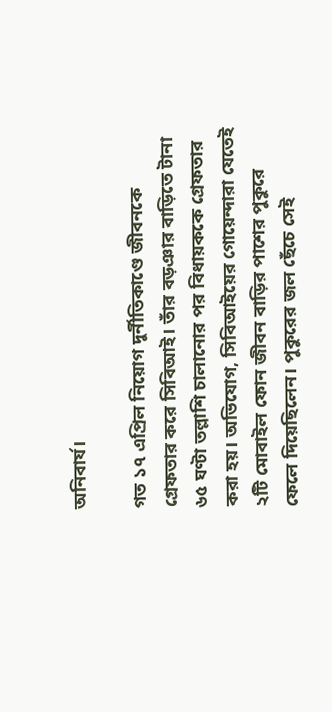অনিবার্য।

গত ১৭ এপ্রিল নিয়োগ দুর্নীতিকাণ্ডে জীবনকে গ্রেফতার করে সিবিআই। তাঁর বড়ঞার বাড়িতে টানা ৬৫ ঘণ্টা তল্লাশি চালানোর পর বিধায়ককে গ্রেফতার করা হয়। অভিযোগ, সিবিআইয়ের গোয়েন্দারা যেতেই ২টি মোবাইল ফোন জীবন বাড়ির পাশের পুকুরে ফেলে দিয়েছিলেন। পুকুরের জল ছেঁচে সেই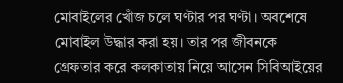মোবাইলের খোঁজ চলে ঘণ্টার পর ঘণ্টা। অবশেষে মোবাইল উদ্ধার করা হয়। তার পর জীবনকে গ্রেফতার করে কলকাতায় নিয়ে আসেন সিবিআইয়ের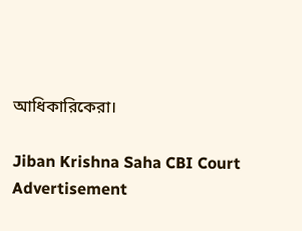আধিকারিকেরা।

Jiban Krishna Saha CBI Court
Advertisement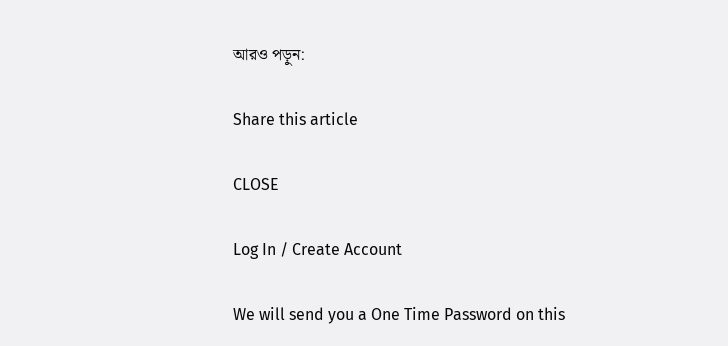আরও পড়ুন:

Share this article

CLOSE

Log In / Create Account

We will send you a One Time Password on this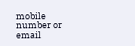mobile number or email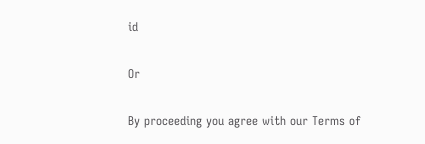id

Or

By proceeding you agree with our Terms of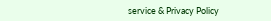service & Privacy Policy